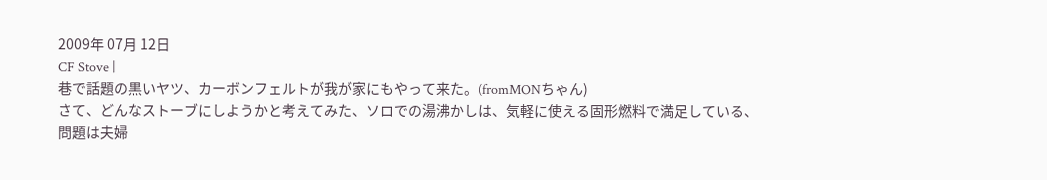2009年 07月 12日
CF Stove |
巷で話題の黒いヤツ、カーボンフェルトが我が家にもやって来た。(fromMONちゃん)
さて、どんなストーブにしようかと考えてみた、ソロでの湯沸かしは、気軽に使える固形燃料で満足している、問題は夫婦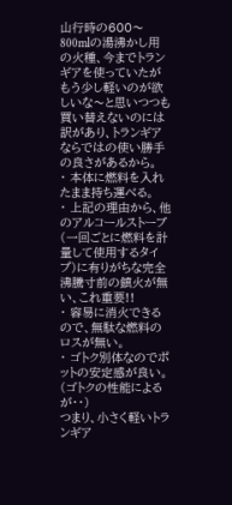山行時の600〜800mlの湯沸かし用の火種、今までトランギアを使っていたがもう少し軽いのが欲しいな〜と思いつつも買い替えないのには訳があり、トランギアならではの使い勝手の良さがあるから。
・ 本体に燃料を入れたまま持ち運べる。
・ 上記の理由から、他のアルコールストーブ(一回ごとに燃料を計量して使用するタイプ)に有りがちな完全沸騰寸前の鎮火が無い、これ重要!!
・ 容易に消火できるので、無駄な燃料のロスが無い。
・ ゴトク別体なのでポットの安定感が良い。(ゴトクの性能によるが・・)
つまり、小さく軽いトランギア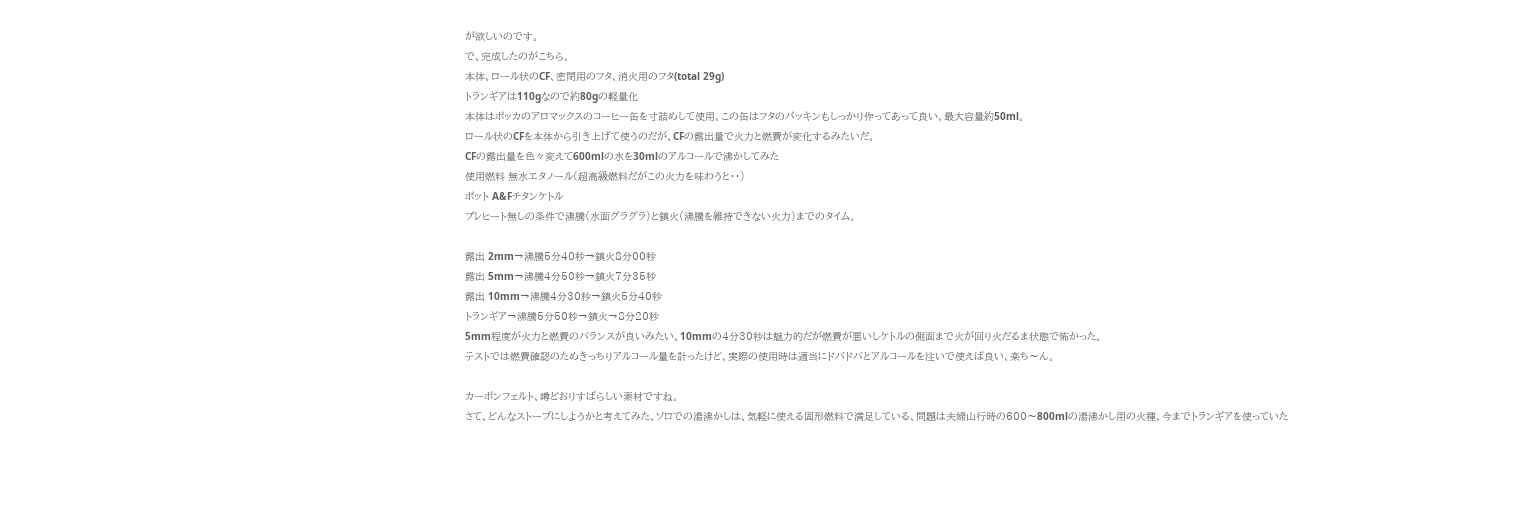が欲しいのです。
で、完成したのがこちら。
本体、ロール状のCF、密閉用のフタ、消火用のフタ(total 29g)
トランギアは110gなので約80gの軽量化
本体はポッカのアロマックスのコーヒー缶を寸詰めして使用、この缶はフタのパッキンもしっかり作ってあって良い、最大容量約50ml。
ロール状のCFを本体から引き上げて使うのだが、CFの露出量で火力と燃費が変化するみたいだ。
CFの露出量を色々変えて600mlの水を30mlのアルコールで沸かしてみた
使用燃料 無水エタノール(超高級燃料だがこの火力を味わうと・・)
ポット A&Fチタンケトル
プレヒート無しの条件で沸騰(水面グラグラ)と鎮火(沸騰を維持できない火力)までのタイム。

露出 2mm→沸騰5分40秒→鎮火8分00秒
露出 5mm→沸騰4分50秒→鎮火7分35秒
露出 10mm→沸騰4分30秒→鎮火5分40秒
トランギア→沸騰5分50秒→鎮火→8分20秒
5mm程度が火力と燃費のバランスが良いみたい、10mmの4分30秒は魅力的だが燃費が悪いしケトルの側面まで火が回り火だるま状態で怖かった。
テストでは燃費確認のためきっちりアルコール量を計ったけど、実際の使用時は適当にドバドバとアルコールを注いで使えば良い、楽ち〜ん。

カーボンフェルト、噂どおりすばらしい素材ですね。
さて、どんなストーブにしようかと考えてみた、ソロでの湯沸かしは、気軽に使える固形燃料で満足している、問題は夫婦山行時の600〜800mlの湯沸かし用の火種、今までトランギアを使っていた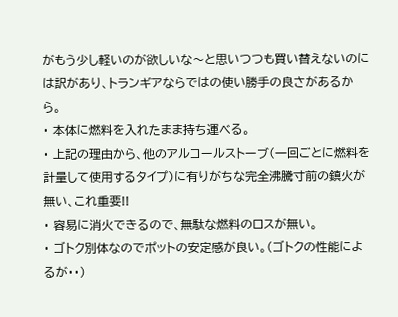がもう少し軽いのが欲しいな〜と思いつつも買い替えないのには訳があり、トランギアならではの使い勝手の良さがあるから。
・ 本体に燃料を入れたまま持ち運べる。
・ 上記の理由から、他のアルコールストーブ(一回ごとに燃料を計量して使用するタイプ)に有りがちな完全沸騰寸前の鎮火が無い、これ重要!!
・ 容易に消火できるので、無駄な燃料のロスが無い。
・ ゴトク別体なのでポットの安定感が良い。(ゴトクの性能によるが・・)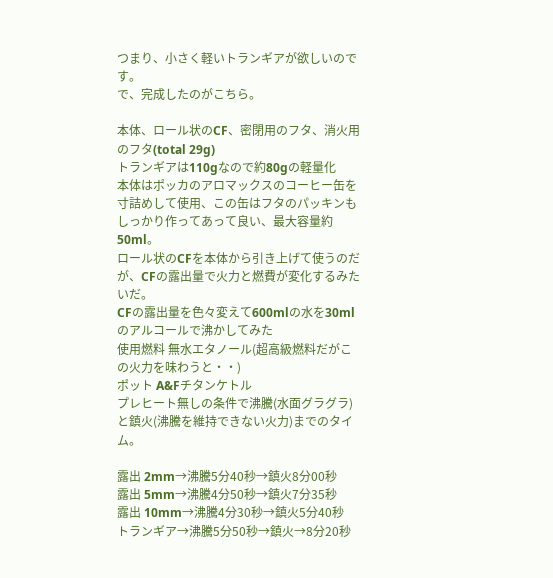つまり、小さく軽いトランギアが欲しいのです。
で、完成したのがこちら。

本体、ロール状のCF、密閉用のフタ、消火用のフタ(total 29g)
トランギアは110gなので約80gの軽量化
本体はポッカのアロマックスのコーヒー缶を寸詰めして使用、この缶はフタのパッキンもしっかり作ってあって良い、最大容量約50ml。
ロール状のCFを本体から引き上げて使うのだが、CFの露出量で火力と燃費が変化するみたいだ。
CFの露出量を色々変えて600mlの水を30mlのアルコールで沸かしてみた
使用燃料 無水エタノール(超高級燃料だがこの火力を味わうと・・)
ポット A&Fチタンケトル
プレヒート無しの条件で沸騰(水面グラグラ)と鎮火(沸騰を維持できない火力)までのタイム。

露出 2mm→沸騰5分40秒→鎮火8分00秒
露出 5mm→沸騰4分50秒→鎮火7分35秒
露出 10mm→沸騰4分30秒→鎮火5分40秒
トランギア→沸騰5分50秒→鎮火→8分20秒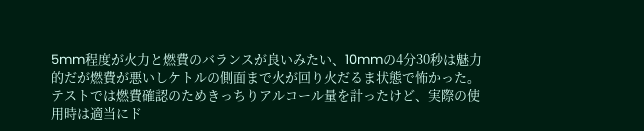5mm程度が火力と燃費のバランスが良いみたい、10mmの4分30秒は魅力的だが燃費が悪いしケトルの側面まで火が回り火だるま状態で怖かった。
テストでは燃費確認のためきっちりアルコール量を計ったけど、実際の使用時は適当にド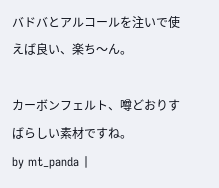バドバとアルコールを注いで使えば良い、楽ち〜ん。

カーボンフェルト、噂どおりすばらしい素材ですね。
by mt_panda |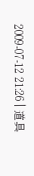2009-07-12 21:26 | 道具